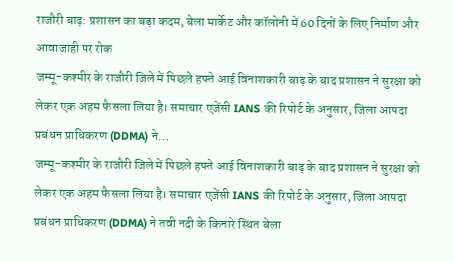राजौरी बाढ़: प्रशासन का बड़ा कदम, बेला मार्केट और कॉलोनी में 60 दिनों के लिए निर्माण और आवाजाही पर रोक
जम्मू-कश्मीर के राजौरी जिले में पिछले हफ्ते आई विनाशकारी बाढ़ के बाद प्रशासन ने सुरक्षा को लेकर एक अहम फैसला लिया है। समाचार एजेंसी IANS की रिपोर्ट के अनुसार, जिला आपदा प्रबंधन प्राधिकरण (DDMA) ने…
जम्मू-कश्मीर के राजौरी जिले में पिछले हफ्ते आई विनाशकारी बाढ़ के बाद प्रशासन ने सुरक्षा को लेकर एक अहम फैसला लिया है। समाचार एजेंसी IANS की रिपोर्ट के अनुसार, जिला आपदा प्रबंधन प्राधिकरण (DDMA) ने तवी नदी के किनारे स्थित बेला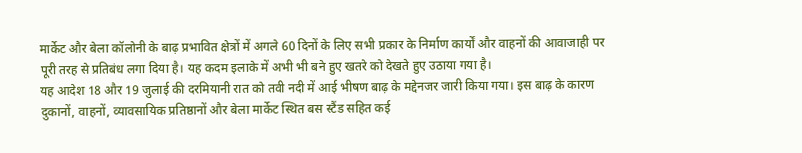मार्केट और बेला कॉलोनी के बाढ़ प्रभावित क्षेत्रों में अगले 60 दिनों के लिए सभी प्रकार के निर्माण कार्यों और वाहनों की आवाजाही पर पूरी तरह से प्रतिबंध लगा दिया है। यह कदम इलाके में अभी भी बने हुए खतरे को देखते हुए उठाया गया है।
यह आदेश 18 और 19 जुलाई की दरमियानी रात को तवी नदी में आई भीषण बाढ़ के मद्देनजर जारी किया गया। इस बाढ़ के कारण दुकानों, वाहनों, व्यावसायिक प्रतिष्ठानों और बेला मार्केट स्थित बस स्टैंड सहित कई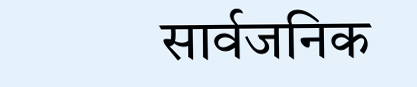सार्वजनिक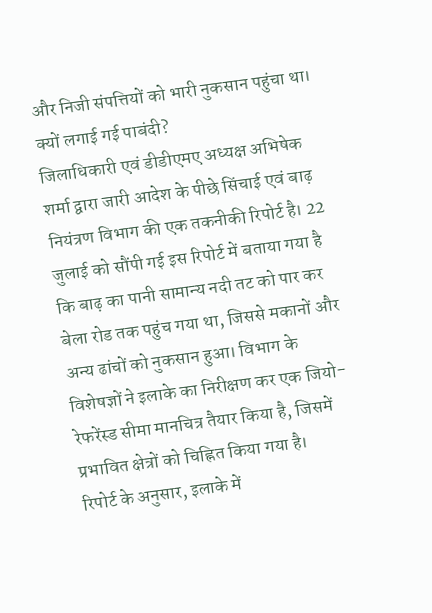और निजी संपत्तियों को भारी नुकसान पहुंचा था।
क्यों लगाई गई पाबंदी?
जिलाधिकारी एवं डीडीएमए अध्यक्ष अभिषेक शर्मा द्वारा जारी आदेश के पीछे सिंचाई एवं बाढ़ नियंत्रण विभाग की एक तकनीकी रिपोर्ट है। 22 जुलाई को सौंपी गई इस रिपोर्ट में बताया गया है कि बाढ़ का पानी सामान्य नदी तट को पार कर बेला रोड तक पहुंच गया था, जिससे मकानों और अन्य ढांचों को नुकसान हुआ। विभाग के विशेषज्ञों ने इलाके का निरीक्षण कर एक जियो-रेफरेंस्ड सीमा मानचित्र तैयार किया है, जिसमें प्रभावित क्षेत्रों को चिह्नित किया गया है।
रिपोर्ट के अनुसार, इलाके में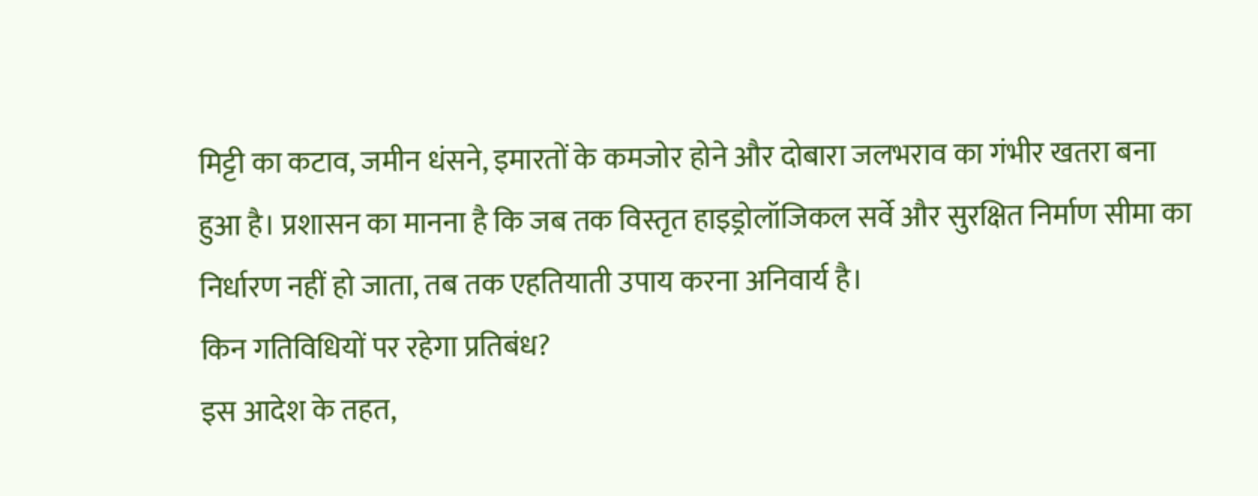मिट्टी का कटाव, जमीन धंसने, इमारतों के कमजोर होने और दोबारा जलभराव का गंभीर खतरा बना हुआ है। प्रशासन का मानना है कि जब तक विस्तृत हाइड्रोलॉजिकल सर्वे और सुरक्षित निर्माण सीमा का निर्धारण नहीं हो जाता, तब तक एहतियाती उपाय करना अनिवार्य है।
किन गतिविधियों पर रहेगा प्रतिबंध?
इस आदेश के तहत,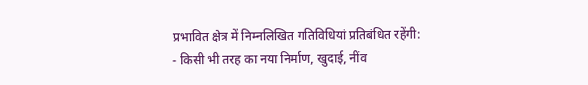प्रभावित क्षेत्र में निम्नलिखित गतिविधियां प्रतिबंधित रहेंगी:
- किसी भी तरह का नया निर्माण, खुदाई, नींव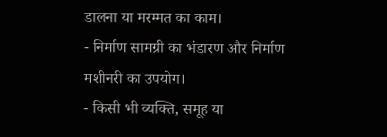डालना या मरम्मत का काम।
- निर्माण सामग्री का भंडारण और निर्माण मशीनरी का उपयोग।
- किसी भी व्यक्ति, समूह या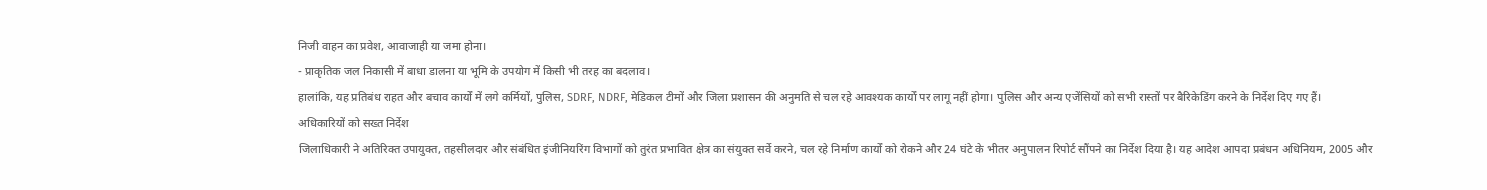निजी वाहन का प्रवेश, आवाजाही या जमा होना।
- प्राकृतिक जल निकासी में बाधा डालना या भूमि के उपयोग में किसी भी तरह का बदलाव।
हालांकि, यह प्रतिबंध राहत और बचाव कार्यों में लगे कर्मियों, पुलिस, SDRF, NDRF, मेडिकल टीमों और जिला प्रशासन की अनुमति से चल रहे आवश्यक कार्यों पर लागू नहीं होगा। पुलिस और अन्य एजेंसियों को सभी रास्तों पर बैरिकेडिंग करने के निर्देश दिए गए हैं।
अधिकारियों को सख्त निर्देश
जिलाधिकारी ने अतिरिक्त उपायुक्त, तहसीलदार और संबंधित इंजीनियरिंग विभागों को तुरंत प्रभावित क्षेत्र का संयुक्त सर्वे करने, चल रहे निर्माण कार्यों को रोकने और 24 घंटे के भीतर अनुपालन रिपोर्ट सौंपने का निर्देश दिया है। यह आदेश आपदा प्रबंधन अधिनियम, 2005 और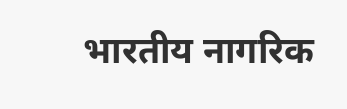भारतीय नागरिक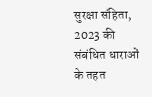सुरक्षा संहिता, 2023 की संबंधित धाराओं के तहत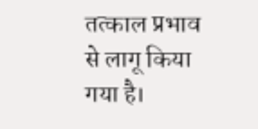तत्काल प्रभाव से लागू किया गया है।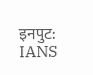इनपुट: IANS